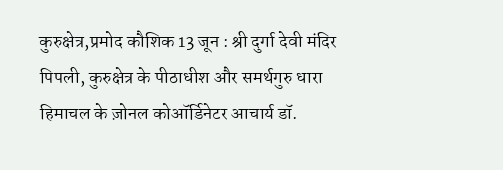कुरुक्षेत्र,प्रमोद कौशिक 13 जून : श्री दुर्गा देवी मंदिर पिपली, कुरुक्षेत्र के पीठाधीश और समर्थगुरु धारा हिमाचल के ज़ोनल कोऑर्डिनेटर आचार्य डॉ.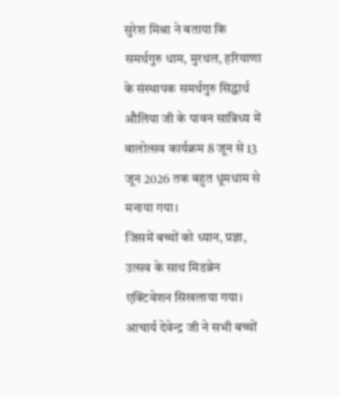सुरेश मिश्रा ने बताया कि समर्थगुरु धाम, मुरथल, हरियाणा के संस्थापक समर्थगुरु सिद्धार्थ औलिया जी के पावन सान्निध्य में बालोत्सव कार्यक्रम 8 जून से 13 जून 2026 तक बहुत धूमधाम से मनाया गया।
जिसमें बच्चों को ध्यान, प्रज्ञा, उत्सव के साथ मिडब्रेन एक्टिवेशन सिखलाया गया। आचार्य देवेन्द्र जी ने सभी बच्चों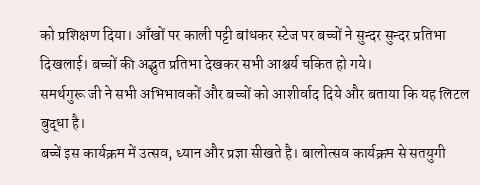को प्रशिक्षण दिया। आँखों पर काली पट्टी बांधकर स्टेज पर बच्चों ने सुन्दर सुन्दर प्रतिभा दिखलाई। बच्चों की अद्भुत प्रतिभा देखकर सभी आश्चर्य चकित हो गये।
समर्थगुरू जी ने सभी अभिभावकों और बच्चों को आशीर्वाद दिये और बताया कि यह लिटल बुद्धा है।
बच्चें इस कार्यक्रम में उत्सव, ध्यान और प्रज्ञा सीखते है। बालोत्सव कार्यक्रम से सतयुगी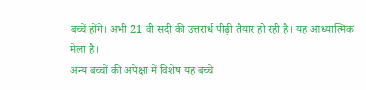बच्चें होंगे। अभी 21 वी सदी की उत्तरार्ध पीढ़ी तैयार हो रही है। यह आध्यात्मिक मेला है।
अन्य बच्चों की अपेक्षा में विशेष यह बच्चे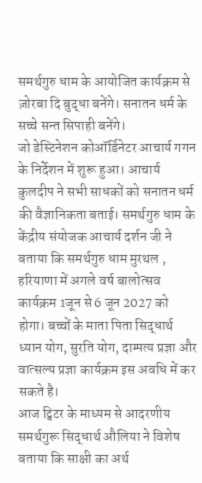समर्थगुरु धाम के आयोजित कार्यक्रम से ज़ोरबा दि बुद्धा बनेंगे। सनातन धर्म के सच्चे सन्त सिपाही बनेंगे।
जो डेस्टिनेशन कोऑर्डिनेटर आचार्य गगन के निर्देशन में शुरू हुआ। आचार्य कुलदीप ने सभी साधकों को सनातन धर्म की वैज्ञानिकता बताई। समर्थगुरु धाम के केंद्रीय संयोजक आचार्य दर्शन जी ने बताया कि समर्थगुरु धाम मुरथल , हरियाणा में अगले वर्ष बालोत्सव कार्यक्रम 1जून से 6 जून 2027 को होगा। बच्चों के माता पिता सिद्धार्थ ध्यान योग, सुरति योग, दाम्पत्य प्रज्ञा और वात्सल्य प्रज्ञा कार्यक्रम इस अवधि में कर सकते है।
आज ट्विटर के माध्यम से आदरणीय समर्थगुरू सिद्धार्थ औलिया ने विशेष बताया कि साक्षी का अर्थ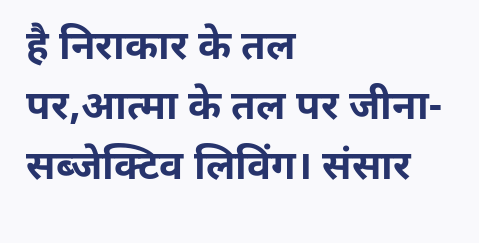है निराकार के तल पर,आत्मा के तल पर जीना-सब्जेक्टिव लिविंग। संसार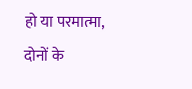हो या परमात्मा, दोनों के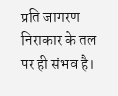प्रति जागरण निराकार के तल पर ही संभव है।